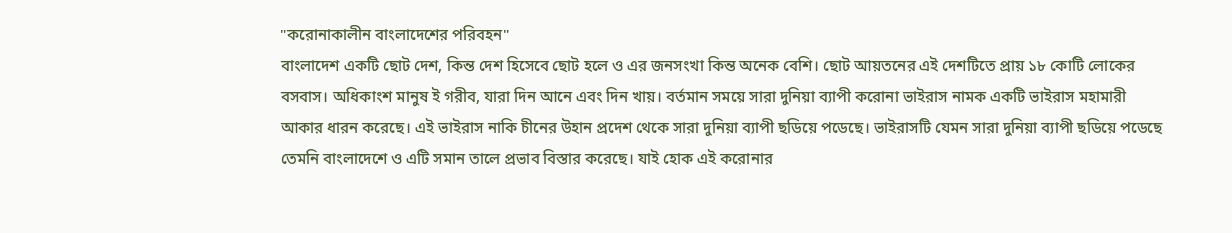"করোনাকালীন বাংলাদেশের পরিবহন"
বাংলাদেশ একটি ছোট দেশ, কিন্ত দেশ হিসেবে ছোট হলে ও এর জনসংখা কিন্ত অনেক বেশি। ছোট আয়তনের এই দেশটিতে প্রায় ১৮ কোটি লোকের বসবাস। অধিকাংশ মানুষ ই গরীব, যারা দিন আনে এবং দিন খায়। বর্তমান সময়ে সারা দুনিয়া ব্যাপী করোনা ভাইরাস নামক একটি ভাইরাস মহামারী আকার ধারন করেছে। এই ভাইরাস নাকি চীনের উহান প্রদেশ থেকে সারা দুনিয়া ব্যাপী ছডিয়ে পডেছে। ভাইরাসটি যেমন সারা দুনিয়া ব্যাপী ছডিয়ে পডেছে তেমনি বাংলাদেশে ও এটি সমান তালে প্রভাব বিস্তার করেছে। যাই হোক এই করোনার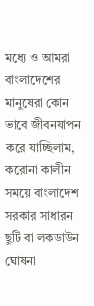মধ্যে ও আমরা বাংলাদেশের মানুষেরা কোন ভাবে জীবনযাপন করে যাচ্ছিলাম, করোনা কালীন সময়ে বাংলাদেশ সরকার সাধারন ছুটি বা লকডাউন ঘোষনা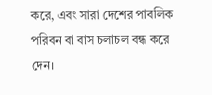করে, এবং সারা দেশের পাবলিক পরিবন বা বাস চলাচল বন্ধ করে দেন।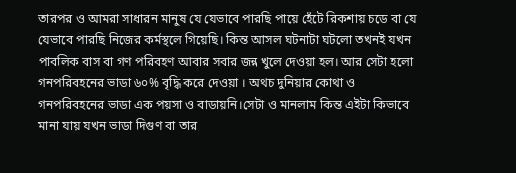তারপর ও আমরা সাধারন মানুষ যে যেভাবে পারছি পায়ে হেঁটে রিকশায় চডে বা যে যেভাবে পারছি নিজের কর্মস্থলে গিয়েছি। কিন্ত আসল ঘটনাটা ঘটলো তখনই যখন পাবলিক বাস বা গণ পরিবহণ আবার সবার জন্ন খুলে দেওয়া হল। আর সেটা হলো গনপরিবহনের ভাডা ৬০% বৃদ্ধি করে দেওয়া । অথচ দুনিয়ার কোথা ও গনপরিবহনের ভাডা এক পয়সা ও বাডায়নি।সেটা ও মানলাম কিন্ত এইটা কিভাবে মানা যায় যখন ভাডা দিগুণ বা তার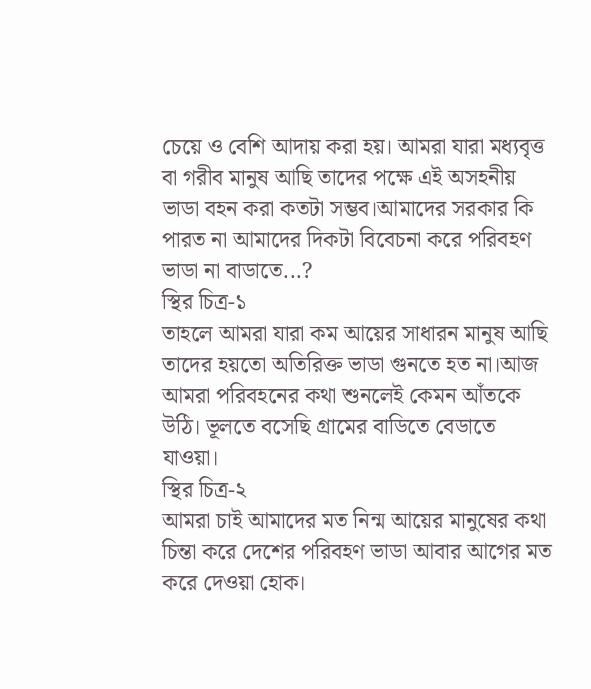চেয়ে ও বেশি আদায় করা হয়। আমরা যারা মধ্যবৃত্ত বা গরীব মানুষ আছি তাদের পক্ষে এই অসহনীয় ভাডা বহন করা কতটা সম্ভব।আমাদের সরকার কি পারত না আমাদের দিকটা বিবেচনা করে পরিবহণ ভাডা না বাডাতে...?
স্থির চিত্র-১
তাহলে আমরা যারা কম আয়ের সাধারন মানুষ আছি তাদের হয়তো অতিরিক্ত ভাডা গুনতে হত না।আজ আমরা পরিবহনের কথা শুনলেই কেমন আঁতকে উঠি। ভূলতে বসেছি গ্রামের বাডিতে বেডাতে যাওয়া।
স্থির চিত্র-২
আমরা চাই আমাদের মত নিন্ম আয়ের মানুষের কথা চিন্তা করে দেশের পরিবহণ ভাডা আবার আগের মত করে দেওয়া হোক।